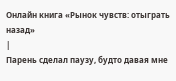Онлайн книга «Рынок чувств: отыграть назад»
|
Парень сделал паузу, будто давая мне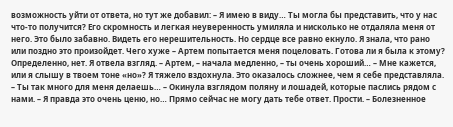возможность уйти от ответа, но тут же добавил: – Я имею в виду… Ты могла бы представить, что у нас что-то получится? Его скромность и легкая неуверенность умиляла и нисколько не отдаляла меня от него. Это было забавно. Видеть его нерешительность. Но сердце все равно екнуло. Я знала, что рано или поздно это произойдет. Чего хуже – Артем попытается меня поцеловать. Готова ли я была к этому? Определенно, нет. Я отвела взгляд. – Артем, – начала медленно, – ты очень хороший… – Мне кажется, или я слышу в твоем тоне «но»? Я тяжело вздохнула. Это оказалось сложнее, чем я себе представляла. – Ты так много для меня делаешь… – Окинула взглядом поляну и лошадей, которые паслись рядом с нами. – Я правда это очень ценю, но… Прямо сейчас не могу дать тебе ответ. Прости. – Болезненное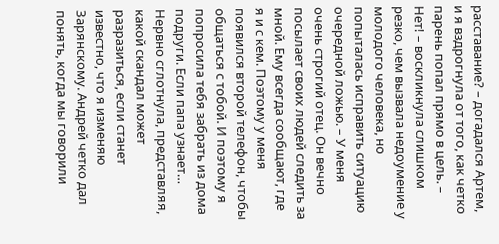расставание? – догадался Артем, и я вздрогнула от того, как четко парень попал прямо в цель. – Нет! – воскликнула слишком резко, чем вызвала недоумение у молодого человека, но попыталась исправить ситуацию очередной ложью. – У меня очень строгий отец. Он вечно посылает своих людей следить за мной. Ему всегда сообщают, где я и с кем. Поэтому у меня появился второй телефон, чтобы общаться с тобой. И поэтому я попросила тебя забрать из дома подруги. Если папа узнает… Нервно сглотнула, представляя, какой скандал может разразиться, если станет известно, что я изменяю Зарянскому. Андрей четко дал понять, когда мы говорили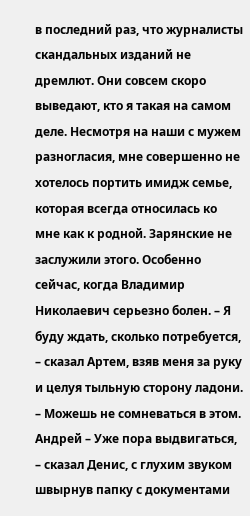в последний раз, что журналисты скандальных изданий не дремлют. Они совсем скоро выведают, кто я такая на самом деле. Несмотря на наши с мужем разногласия, мне совершенно не хотелось портить имидж семье, которая всегда относилась ко мне как к родной. Зарянские не заслужили этого. Особенно сейчас, когда Владимир Николаевич серьезно болен. – Я буду ждать, сколько потребуется, – сказал Артем, взяв меня за руку и целуя тыльную сторону ладони. – Можешь не сомневаться в этом. Андрей – Уже пора выдвигаться, – сказал Денис, с глухим звуком швырнув папку с документами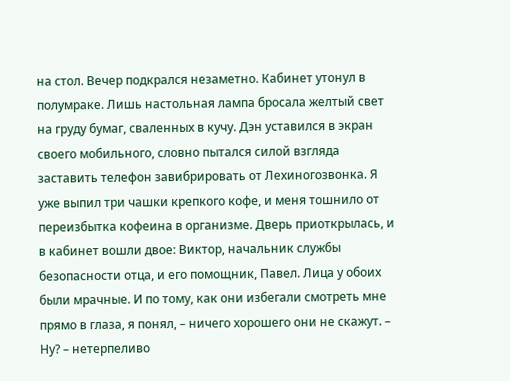на стол. Вечер подкрался незаметно. Кабинет утонул в полумраке. Лишь настольная лампа бросала желтый свет на груду бумаг, сваленных в кучу. Дэн уставился в экран своего мобильного, словно пытался силой взгляда заставить телефон завибрировать от Лехиногозвонка. Я уже выпил три чашки крепкого кофе, и меня тошнило от переизбытка кофеина в организме. Дверь приоткрылась, и в кабинет вошли двое: Виктор, начальник службы безопасности отца, и его помощник, Павел. Лица у обоих были мрачные. И по тому, как они избегали смотреть мне прямо в глаза, я понял, – ничего хорошего они не скажут. – Ну? – нетерпеливо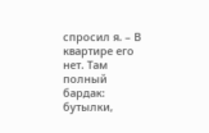спросил я. – В квартире его нет. Там полный бардак: бутылки,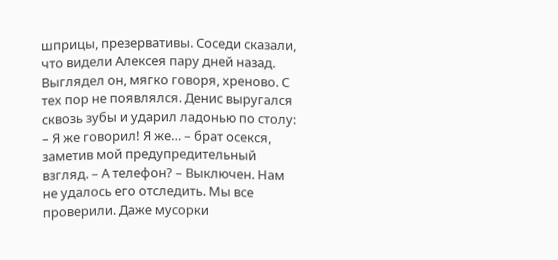шприцы, презервативы. Соседи сказали, что видели Алексея пару дней назад. Выглядел он, мягко говоря, хреново. С тех пор не появлялся. Денис выругался сквозь зубы и ударил ладонью по столу: – Я же говорил! Я же… – брат осекся, заметив мой предупредительный взгляд. – А телефон? – Выключен. Нам не удалось его отследить. Мы все проверили. Даже мусорки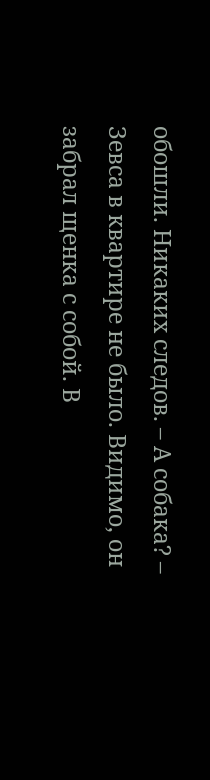обошли. Никаких следов. – А собака? – Зевса в квартире не было. Видимо, он забрал щенка с собой. В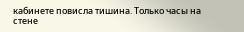кабинете повисла тишина. Только часы на стене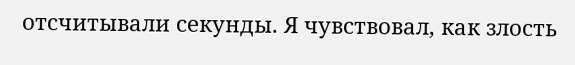отсчитывали секунды. Я чувствовал, как злость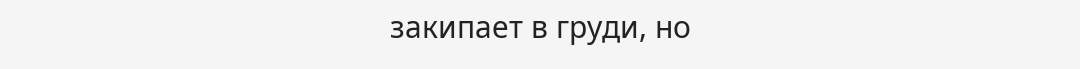закипает в груди, но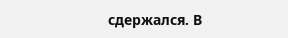сдержался. В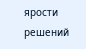ярости решений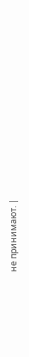не принимают. |